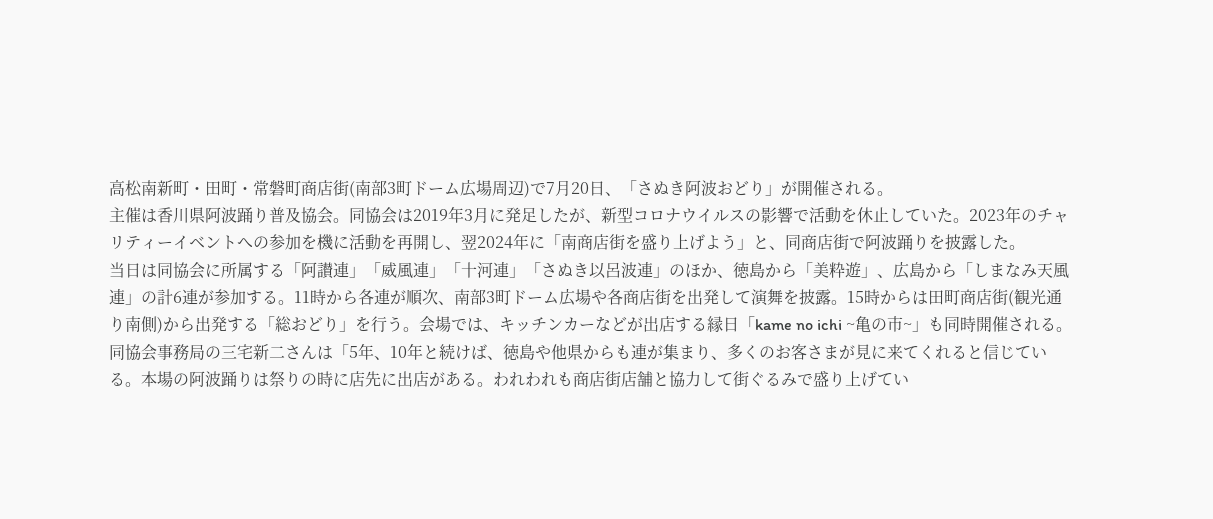高松南新町・田町・常磐町商店街(南部3町ドーム広場周辺)で7月20日、「さぬき阿波おどり」が開催される。
主催は香川県阿波踊り普及協会。同協会は2019年3月に発足したが、新型コロナウイルスの影響で活動を休止していた。2023年のチャリティーイベントへの参加を機に活動を再開し、翌2024年に「南商店街を盛り上げよう」と、同商店街で阿波踊りを披露した。
当日は同協会に所属する「阿讃連」「威風連」「十河連」「さぬき以呂波連」のほか、徳島から「美粋遊」、広島から「しまなみ天風連」の計6連が参加する。11時から各連が順次、南部3町ドーム広場や各商店街を出発して演舞を披露。15時からは田町商店街(観光通り南側)から出発する「総おどり」を行う。会場では、キッチンカーなどが出店する縁日「kame no ichi ~亀の市~」も同時開催される。
同協会事務局の三宅新二さんは「5年、10年と続けば、徳島や他県からも連が集まり、多くのお客さまが見に来てくれると信じている。本場の阿波踊りは祭りの時に店先に出店がある。われわれも商店街店舗と協力して街ぐるみで盛り上げてい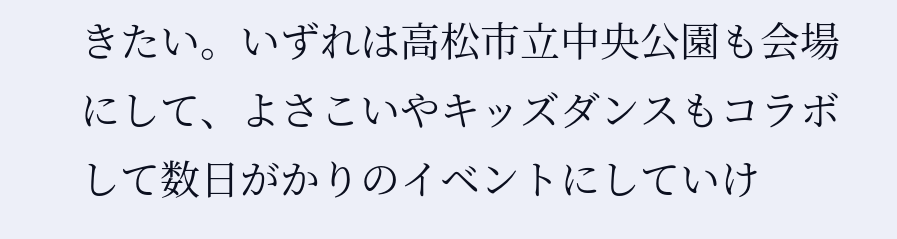きたい。いずれは高松市立中央公園も会場にして、よさこいやキッズダンスもコラボして数日がかりのイベントにしていけ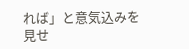れば」と意気込みを見せ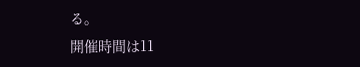る。
開催時間は11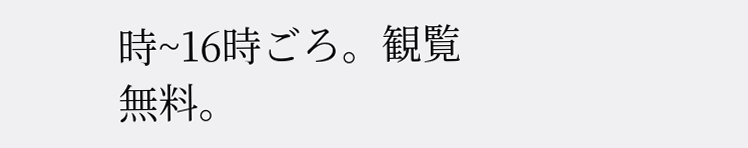時~16時ごろ。観覧無料。